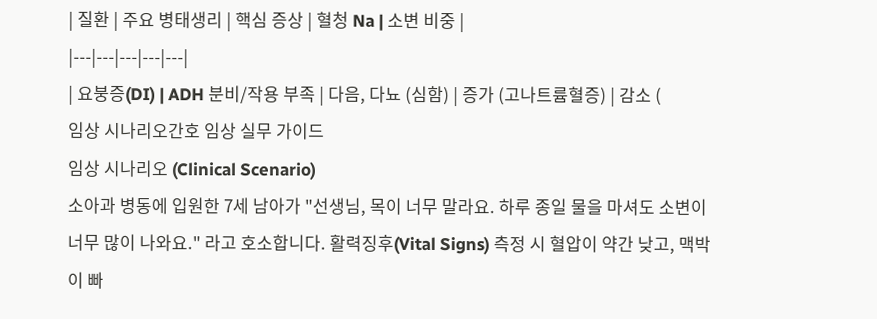| 질환 | 주요 병태생리 | 핵심 증상 | 혈청 Na | 소변 비중 |
|---|---|---|---|---|
| 요붕증(DI) | ADH 분비/작용 부족 | 다음, 다뇨 (심함) | 증가 (고나트륨혈증) | 감소 (
임상 시나리오간호 임상 실무 가이드
임상 시나리오 (Clinical Scenario)
소아과 병동에 입원한 7세 남아가 "선생님, 목이 너무 말라요. 하루 종일 물을 마셔도 소변이 너무 많이 나와요." 라고 호소합니다. 활력징후(Vital Signs) 측정 시 혈압이 약간 낮고, 맥박이 빠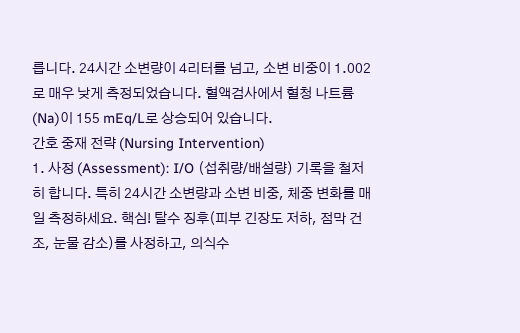릅니다. 24시간 소변량이 4리터를 넘고, 소변 비중이 1.002로 매우 낮게 측정되었습니다. 혈액검사에서 혈청 나트륨(Na)이 155 mEq/L로 상승되어 있습니다.
간호 중재 전략 (Nursing Intervention)
1. 사정 (Assessment): I/O (섭취량/배설량) 기록을 철저히 합니다. 특히 24시간 소변량과 소변 비중, 체중 변화를 매일 측정하세요. 핵심! 탈수 징후(피부 긴장도 저하, 점막 건조, 눈물 감소)를 사정하고, 의식수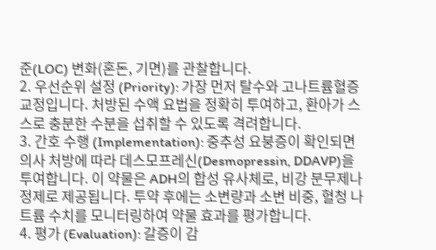준(LOC) 변화(혼돈, 기면)를 관찰합니다.
2. 우선순위 설정 (Priority): 가장 먼저 탈수와 고나트륨혈증 교정입니다. 처방된 수액 요법을 정확히 투여하고, 환아가 스스로 충분한 수분을 섭취할 수 있도록 격려합니다.
3. 간호 수행 (Implementation): 중추성 요붕증이 확인되면 의사 처방에 따라 데스모프레신(Desmopressin, DDAVP)을 투여합니다. 이 약물은 ADH의 합성 유사체로, 비강 분무제나 정제로 제공됩니다. 투약 후에는 소변량과 소변 비중, 혈청 나트륨 수치를 모니터링하여 약물 효과를 평가합니다.
4. 평가 (Evaluation): 갈증이 감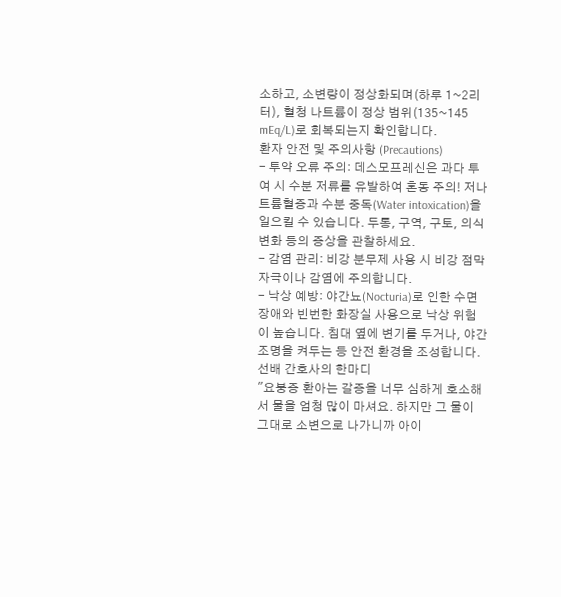소하고, 소변량이 정상화되며(하루 1~2리터), 혈청 나트륨이 정상 범위(135~145 mEq/L)로 회복되는지 확인합니다.
환자 안전 및 주의사항 (Precautions)
- 투약 오류 주의: 데스모프레신은 과다 투여 시 수분 저류를 유발하여 혼동 주의! 저나트륨혈증과 수분 중독(Water intoxication)을 일으킬 수 있습니다. 두통, 구역, 구토, 의식 변화 등의 증상을 관찰하세요.
- 감염 관리: 비강 분무제 사용 시 비강 점막 자극이나 감염에 주의합니다.
- 낙상 예방: 야간뇨(Nocturia)로 인한 수면 장애와 빈번한 화장실 사용으로 낙상 위험이 높습니다. 침대 옆에 변기를 두거나, 야간 조명을 켜두는 등 안전 환경을 조성합니다.
선배 간호사의 한마디
"요붕증 환아는 갈증을 너무 심하게 호소해서 물을 엄청 많이 마셔요. 하지만 그 물이 그대로 소변으로 나가니까 아이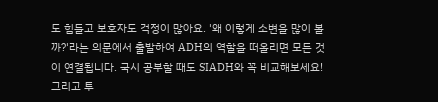도 힘들고 보호자도 걱정이 많아요. '왜 이렇게 소변을 많이 볼까?'라는 의문에서 출발하여 ADH의 역할을 떠올리면 모든 것이 연결됩니다. 국시 공부할 때도 SIADH와 꼭 비교해보세요! 그리고 투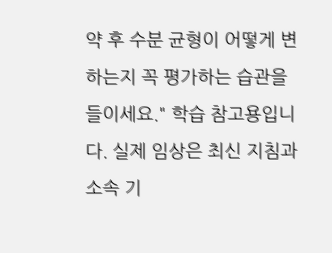약 후 수분 균형이 어떻게 변하는지 꼭 평가하는 습관을 들이세요." 학습 참고용입니다. 실제 임상은 최신 지침과 소속 기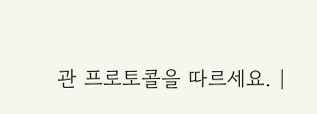관 프로토콜을 따르세요. |